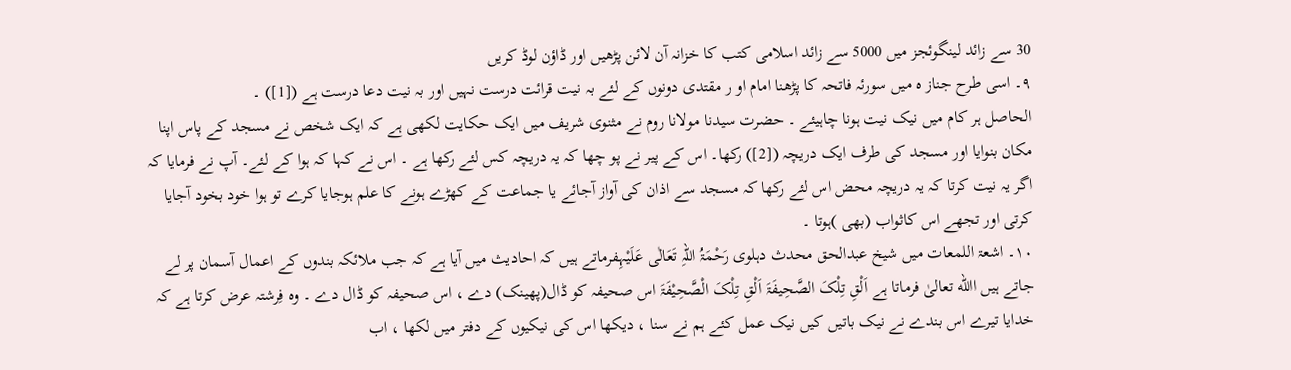30 سے زائد لینگوئجز میں 5000 سے زائد اسلامی کتب کا خزانہ آن لائن پڑھیں اور ڈاؤن لوڈ کریں
۹۔ اسی طرح جناز ہ میں سورئہ فاتحہ کا پڑھنا امام او ر مقتدی دونوں کے لئے بہ نیت قرائت درست نہیں اور بہ نیت دعا درست ہے ([1]) ۔
الحاصل ہر کام میں نیک نیت ہونا چاہیئے ۔ حضرت سیدنا مولانا روم نے مثنوی شریف میں ایک حکایت لکھی ہے کہ ایک شخص نے مسجد کے پاس اپنا مکان بنوایا اور مسجد کی طرف ایک دریچہ ([2]) رکھا۔ اس کے پیر نے پو چھا کہ یہ دریچہ کس لئے رکھا ہے ۔ اس نے کہا کہ ہوا کے لئے۔ آپ نے فرمایا کہ اگر یہ نیت کرتا کہ یہ دریچہ محض اس لئے رکھا کہ مسجد سے اذان کی آواز آجائے یا جماعت کے کھڑے ہونے کا علم ہوجایا کرے تو ہوا خود بخود آجایا کرتی اور تجھے اس کاثواب (بھی )ہوتا ۔
۱۰۔ اشعۃ اللمعات میں شیخ عبدالحق محدث دہلوی رَحْمَۃُ اللہِ تَعَالٰی عَلَیْہِفرماتے ہیں کہ احادیث میں آیا ہے کہ جب ملائکہ بندوں کے اعمال آسمان پر لے جاتے ہیں االله تعالیٰ فرماتا ہے اَلْقِ تِلْکَ الصَّحِیفَۃَ اَلْقِ تِلْکَ الْصَّحِیْفَۃَ اس صحیفہ کو ڈال(پھینک) دے ، اس صحیفہ کو ڈال دے ۔ وہ فِرشتہ عرض کرتا ہے کہ خدایا تیرے اس بندے نے نیک باتیں کیں نیک عمل کئے ہم نے سنا ، دیکھا اس کی نیکیوں کے دفتر میں لکھا ، اب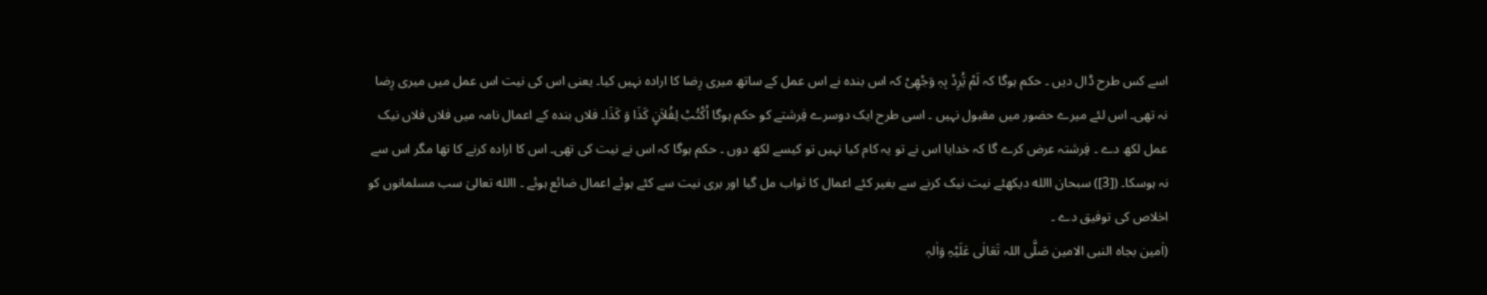اسے کس طرح ڈال دیں ۔ حکم ہوگا کہ لَمْ یَُرِدْ بِہٖ وَجْھِیْ کہ اس بندہ نے اس عمل کے ساتھ میری رِضا کا ارادہ نہیں کیا۔ یعنی اس کی نیت اس عمل میں میری رِضا نہ تھی۔ اس لئے میرے حضور میں مقبول نہیں ۔ اسی طرح ایک دوسرے فِرشتے کو حکم ہوگا اُکْتُبْ لِفُلاَنٍ کَذَا وَ کَذَا۔ فلاں بندہ کے اعمال نامہ میں فلاں فلاں نیک عمل لکھ دے ۔ فِرشتہ عرض کرے گا کہ خدایا اس نے تو یہ کام کیا نہیں تو کیسے لکھ دوں ۔ حکم ہوگا کہ اس نے نیت کی تھی۔ اس کا ارادہ کرنے کا تھا مگر اس سے نہ ہوسکا۔ ([3]) سبحان االله دیکھئے نیت نیک کرنے سے بغیر کئے اعمال کا ثواب مل گیا اور بری نیت سے کئے ہوئے اعمال ضائع ہوئے ۔ االله تعالیٰ سب مسلمانوں کو اخلاص کی توفیق دے ۔
(اٰمین بجاہ النبی الامین صَلَّی اللہ تَعَالٰی عَلَیْہِ وَاٰلہٖ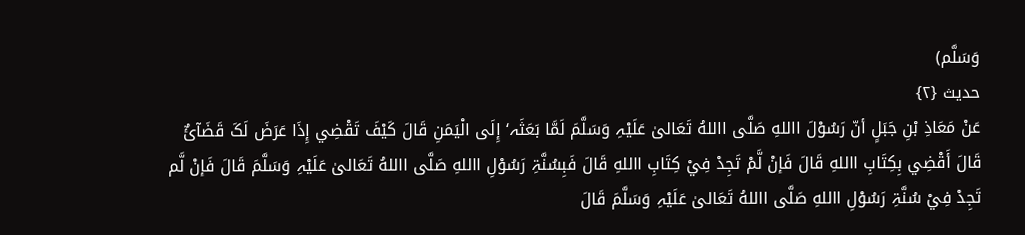وَسَلَّم)
حدیث {۲}
عَنْ مَعَاذِ بْنِ جَبَلٍ أنّ رَسُوْلَ االلهِ صَلَّی االلهُ تَعَالیٰ عَلَیْہِ وَسَلَّمَ لَمَّا بَعَثَہ‘ إِلَی الْیَمَنِ قَالَ کَیْفَ تَقْضِي إِذَا عَرَضَ لَکَ قَضَآئٌ قَالَ أَقْضِي بِکِتَابِ االلهِ قَالَ فَإنْ لَّمْ تَجِدْ فِيْ کِتَابِ االلهِ قَالَ فَبِسُنَّۃِ رَسُوْلِ االلهِ صَلَّی االلهُ تَعَالیٰ عَلَیْہِ وَسَلَّمَ قَالَ فَإنْ لَّم تَجِدْ فِيْ سُنَّۃِ رَسُوْلِ االلهِ صَلَّی االلهُ تَعَالیٰ عَلَیْہِ وَسَلَّمَ قَالَ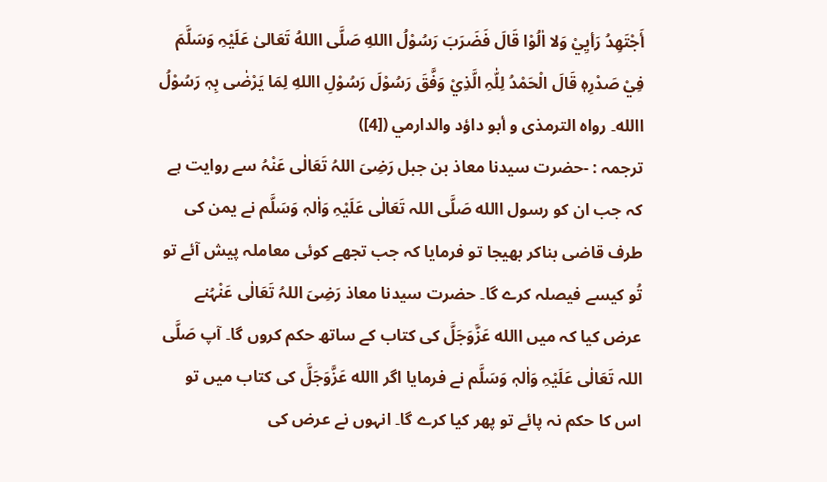أَجْتَھِدُ رَأیِيْ وَلا اٰلُوْا قَالَ فَضَرَبَ رَسُوْلُ االلهِ صَلَّی االلهُ تَعَالیٰ عَلَیْہِ وَسَلَّمَ فِيْ صَدْرِہٖ قَالَ الْحَمْدُ لِلّٰہِ الَّذِيْ وَفَّقَ رَسُوْلَ رَسُوْلِ االلهِ لِمَا یَرْضٰی بِہٖ رَسُوْلُ االله۔ رواہ الترمذی و أبو داؤد والدارمي ([4])
ترجمہ : -حضرت سیدنا معاذ بن جبل رَضِیَ اللہُ تَعَالٰی عَنْہُ سے روایت ہے کہ جب ان کو رسول االله صَلَّی اللہ تَعَالٰی عَلَیْہِ وَاٰلہٖ وَسَلَّم نے یمن کی طرف قاضی بناکر بھیجا تو فرمایا کہ جب تجھے کوئی معاملہ پیش آئے تو تُو کیسے فیصلہ کرے گا۔ حضرت سیدنا معاذ رَضِیَ اللہُ تَعَالٰی عَنْہُنے عرض کیا کہ میں االله عَزَّوَجَلَّ کی کتاب کے ساتھ حکم کروں گا۔ آپ صَلَّی اللہ تَعَالٰی عَلَیْہِ وَاٰلہٖ وَسَلَّم نے فرمایا اگر االله عَزَّوَجَلَّ کی کتاب میں تو اس کا حکم نہ پائے تو پھر کیا کرے گا۔ انہوں نے عرض کی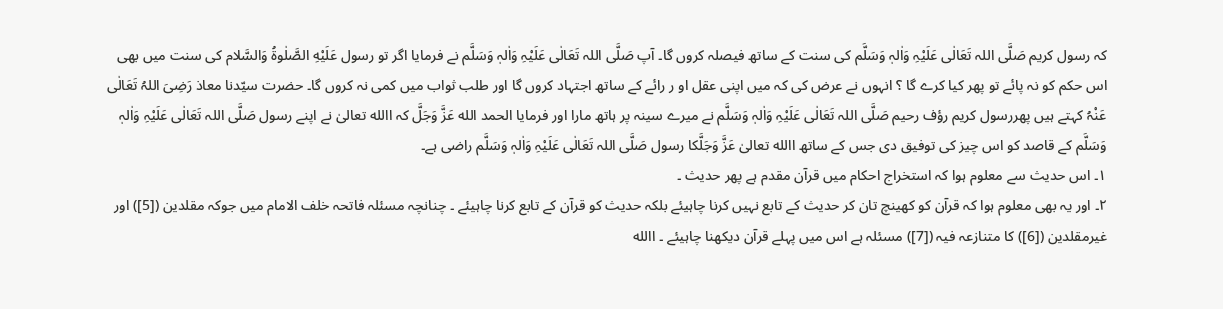کہ رسول کریم صَلَّی اللہ تَعَالٰی عَلَیْہِ وَاٰلہٖ وَسَلَّم کی سنت کے ساتھ فیصلہ کروں گا۔ آپ صَلَّی اللہ تَعَالٰی عَلَیْہِ وَاٰلہٖ وَسَلَّم نے فرمایا اگر تو رسول عَلَيْهِ الصَّلٰوۃُ وَالسَّلام کی سنت میں بھی اس حکم کو نہ پائے تو پھر کیا کرے گا ؟ انہوں نے عرض کی کہ میں اپنی عقل او ر رائے کے ساتھ اجتہاد کروں گا اور طلب ثواب میں کمی نہ کروں گا۔ حضرت سیّدنا معاذ رَضِیَ اللہُ تَعَالٰی عَنْہُ کہتے ہیں پھررسول کریم رؤف رحیم صَلَّی اللہ تَعَالٰی عَلَیْہِ وَاٰلہٖ وَسَلَّم نے میرے سینہ پر ہاتھ مارا اور فرمایا الحمد الله عَزَّ وَجَلَّ کہ االله تعالیٰ نے اپنے رسول صَلَّی اللہ تَعَالٰی عَلَیْہِ وَاٰلہٖ وَسَلَّم کے قاصد کو اس چیز کی توفیق دی جس کے ساتھ االله تعالیٰ عَزَّ وَجَلَّکا رسول صَلَّی اللہ تَعَالٰی عَلَیْہِ وَاٰلہٖ وَسَلَّم راضی ہے۔
۱۔ اس حدیث سے معلوم ہوا کہ استخراج احکام میں قرآن مقدم ہے پھر حدیث ۔
۲۔ اور یہ بھی معلوم ہوا کہ قرآن کو کھینچ تان کر حدیث کے تابع نہیں کرنا چاہیئے بلکہ حدیث کو قرآن کے تابع کرنا چاہیئے ۔ چنانچہ مسئلہ فاتحہ خلف الامام میں جوکہ مقلدین ([5]) اور غیرمقلدین ([6]) کا متنازعہ فیہ ([7]) مسئلہ ہے اس میں پہلے قرآن دیکھنا چاہیئے ۔ االله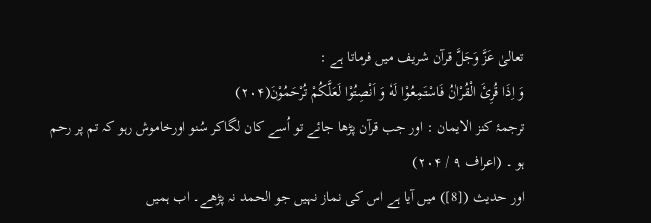تعالیٰ عَزَّ وَجَلَّ قرآن شریف میں فرماتا ہے :
وَ اِذَا قُرِئَ الْقُرْاٰنُ فَاسْتَمِعُوْا لَهٗ وَ اَنْصِتُوْا لَعَلَّكُمْ تُرْحَمُوْنَ(۲۰۴)
ترجمۂ کنز الایمان : اور جب قرآن پڑھا جائے تو اُسے کان لگاکر سُنو اورخاموش رہو کہ تم پر رحم ہو ۔ (اعراف ۹ / ۲۰۴)
اور حدیث ([8]) میں آیا ہے اس کی نماز نہیں جو الحمد نہ پڑھے۔ اب ہمیں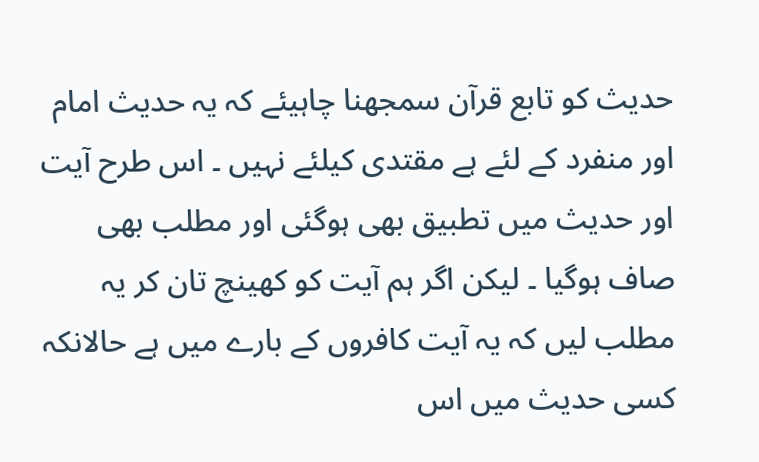حدیث کو تابع قرآن سمجھنا چاہیئے کہ یہ حدیث امام اور منفرد کے لئے ہے مقتدی کیلئے نہیں ۔ اس طرح آیت اور حدیث میں تطبیق بھی ہوگئی اور مطلب بھی صاف ہوگیا ۔ لیکن اگر ہم آیت کو کھینچ تان کر یہ مطلب لیں کہ یہ آیت کافروں کے بارے میں ہے حالانکہ کسی حدیث میں اس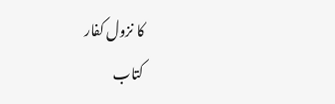کا نزول کفار
کتاب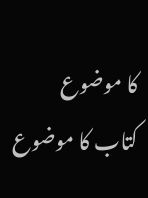کا موضوع
کتاب کا موضوع